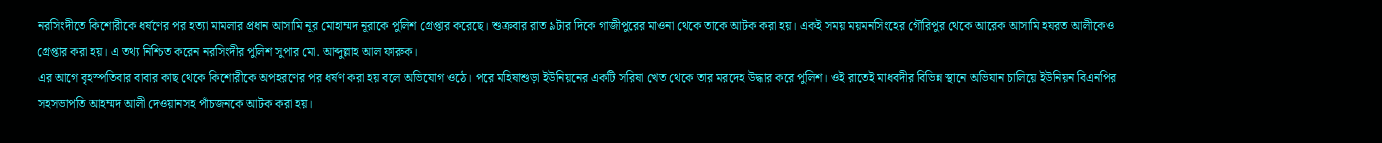নরসিংদীতে কিশোরীকে ধর্ষণের পর হত্যা মামলার প্রধান আসামি নূর মোহাম্মদ নূরাকে পুলিশ গ্রেপ্তার করেছে। শুক্রবার রাত ৯টার দিকে গাজীপুরের মাওনা থেকে তাকে আটক করা হয়। একই সময় ময়মনসিংহের গৌরিপুর থেকে আরেক আসামি হযরত আলীকেও গ্রেপ্তার করা হয়। এ তথ্য নিশ্চিত করেন নরসিংদীর পুলিশ সুপার মো. আব্দুল্লাহ আল ফারুক।
এর আগে বৃহস্পতিবার বাবার কাছ থেকে কিশোরীকে অপহরণের পর ধর্ষণ করা হয় বলে অভিযোগ ওঠে। পরে মহিষাশুড়া ইউনিয়নের একটি সরিষা খেত থেকে তার মরদেহ উদ্ধার করে পুলিশ। ওই রাতেই মাধবদীর বিভিন্ন স্থানে অভিযান চালিয়ে ইউনিয়ন বিএনপির সহসভাপতি আহম্মদ আলী দেওয়ানসহ পাঁচজনকে আটক করা হয়।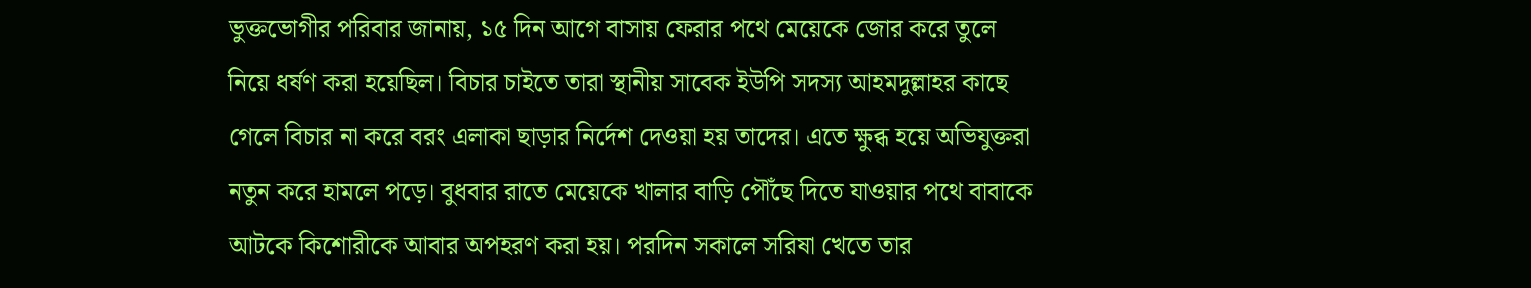ভুক্তভোগীর পরিবার জানায়, ১৫ দিন আগে বাসায় ফেরার পথে মেয়েকে জোর করে তুলে নিয়ে ধর্ষণ করা হয়েছিল। বিচার চাইতে তারা স্থানীয় সাবেক ইউপি সদস্য আহমদুল্লাহর কাছে গেলে বিচার না করে বরং এলাকা ছাড়ার নির্দেশ দেওয়া হয় তাদের। এতে ক্ষুব্ধ হয়ে অভিযুক্তরা নতুন করে হামলে পড়ে। বুধবার রাতে মেয়েকে খালার বাড়ি পৌঁছে দিতে যাওয়ার পথে বাবাকে আটকে কিশোরীকে আবার অপহরণ করা হয়। পরদিন সকালে সরিষা খেতে তার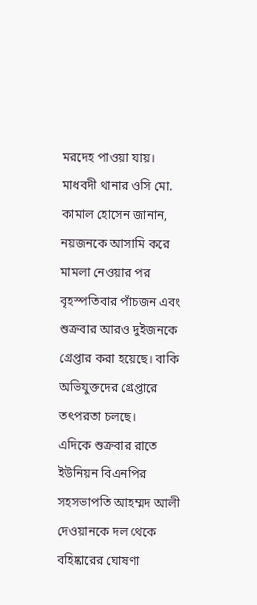মরদেহ পাওয়া যায়।
মাধবদী থানার ওসি মো. কামাল হোসেন জানান, নয়জনকে আসামি করে মামলা নেওয়ার পর বৃহস্পতিবার পাঁচজন এবং শুক্রবার আরও দুইজনকে গ্রেপ্তার করা হয়েছে। বাকি অভিযুক্তদের গ্রেপ্তারে তৎপরতা চলছে।
এদিকে শুক্রবার রাতে ইউনিয়ন বিএনপির সহসভাপতি আহম্মদ আলী দেওয়ানকে দল থেকে বহিষ্কারের ঘোষণা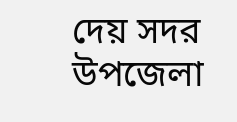দেয় সদর উপজেলা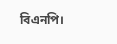বিএনপি।